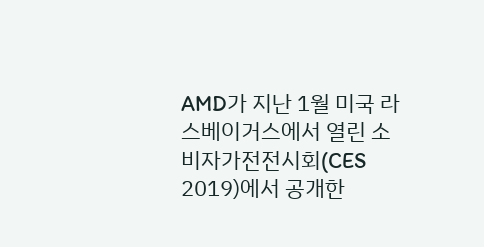AMD가 지난 1월 미국 라스베이거스에서 열린 소비자가전전시회(CES 2019)에서 공개한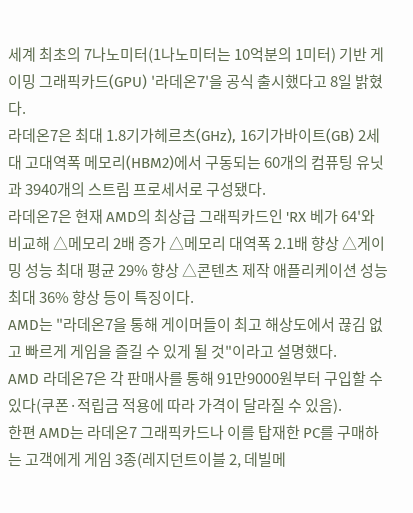세계 최초의 7나노미터(1나노미터는 10억분의 1미터) 기반 게이밍 그래픽카드(GPU) '라데온7'을 공식 출시했다고 8일 밝혔다.
라데온7은 최대 1.8기가헤르츠(GHz), 16기가바이트(GB) 2세대 고대역폭 메모리(HBM2)에서 구동되는 60개의 컴퓨팅 유닛과 3940개의 스트림 프로세서로 구성됐다.
라데온7은 현재 AMD의 최상급 그래픽카드인 'RX 베가 64'와 비교해 △메모리 2배 증가 △메모리 대역폭 2.1배 향상 △게이밍 성능 최대 평균 29% 향상 △콘텐츠 제작 애플리케이션 성능 최대 36% 향상 등이 특징이다.
AMD는 "라데온7을 통해 게이머들이 최고 해상도에서 끊김 없고 빠르게 게임을 즐길 수 있게 될 것"이라고 설명했다.
AMD 라데온7은 각 판매사를 통해 91만9000원부터 구입할 수 있다(쿠폰·적립금 적용에 따라 가격이 달라질 수 있음).
한편 AMD는 라데온7 그래픽카드나 이를 탑재한 PC를 구매하는 고객에게 게임 3종(레지던트이블 2, 데빌메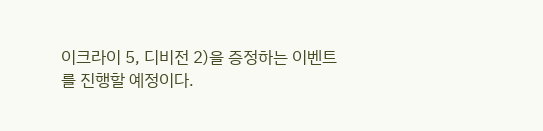이크라이 5, 디비전 2)을 증정하는 이벤트를 진행할 예정이다.